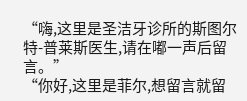“嗨,这里是圣洁牙诊所的斯图尔特-普莱斯医生,请在嘟一声后留言。”
“你好,这里是菲尔,想留言就留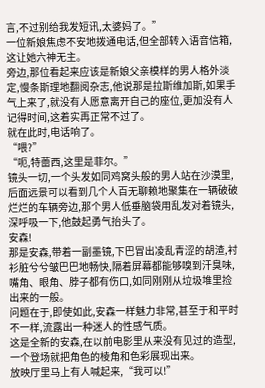言,不过别给我发短讯,太婆妈了。”
一位新娘焦虑不安地拨通电话,但全部转入语音信箱,这让她六神无主。
旁边,那位看起来应该是新娘父亲模样的男人格外淡定,慢条斯理地翻阅杂志,他说那是拉斯维加斯,如果手气上来了,就没有人愿意离开自己的座位,更加没有人记得时间,这着实再正常不过了。
就在此时,电话响了。
“喂?”
“呃,特蕾西,这里是菲尔。”
镜头一切,一个头发如同鸡窝头般的男人站在沙漠里,后面远景可以看到几个人百无聊赖地聚集在一辆破破烂烂的车辆旁边,那个男人低垂脑袋用乱发对着镜头,深呼吸一下,他鼓起勇气抬头了。
安森!
那是安森,带着一副墨镜,下巴冒出凌乱青涩的胡渣,衬衫脏兮兮皱巴巴地畅快,隔着屏幕都能够嗅到汗臭味,嘴角、眼角、脖子都有伤口,如同刚刚从垃圾堆里捡出来的一般。
问题在于,即使如此,安森一样魅力非常,甚至于和平时不一样,流露出一种迷人的性感气质。
这是全新的安森,在以前电影里从来没有见过的造型,一个登场就把角色的棱角和色彩展现出来。
放映厅里马上有人喊起来,“我可以!”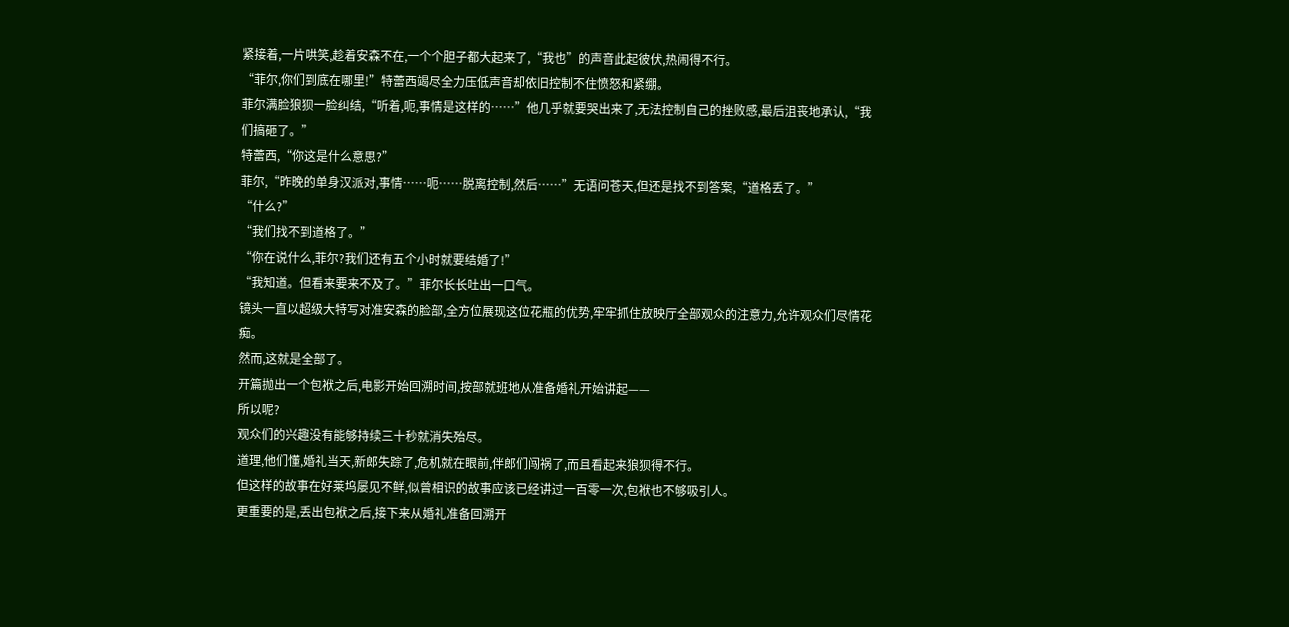紧接着,一片哄笑,趁着安森不在,一个个胆子都大起来了,“我也”的声音此起彼伏,热闹得不行。
“菲尔,你们到底在哪里!”特蕾西竭尽全力压低声音却依旧控制不住愤怒和紧绷。
菲尔满脸狼狈一脸纠结,“听着,呃,事情是这样的……”他几乎就要哭出来了,无法控制自己的挫败感,最后沮丧地承认,“我们搞砸了。”
特蕾西,“你这是什么意思?”
菲尔,“昨晚的单身汉派对,事情……呃……脱离控制,然后……”无语问苍天,但还是找不到答案,“道格丢了。”
“什么?”
“我们找不到道格了。”
“你在说什么,菲尔?我们还有五个小时就要结婚了!”
“我知道。但看来要来不及了。”菲尔长长吐出一口气。
镜头一直以超级大特写对准安森的脸部,全方位展现这位花瓶的优势,牢牢抓住放映厅全部观众的注意力,允许观众们尽情花痴。
然而,这就是全部了。
开篇抛出一个包袱之后,电影开始回溯时间,按部就班地从准备婚礼开始讲起——
所以呢?
观众们的兴趣没有能够持续三十秒就消失殆尽。
道理,他们懂,婚礼当天,新郎失踪了,危机就在眼前,伴郎们闯祸了,而且看起来狼狈得不行。
但这样的故事在好莱坞屡见不鲜,似曾相识的故事应该已经讲过一百零一次,包袱也不够吸引人。
更重要的是,丢出包袱之后,接下来从婚礼准备回溯开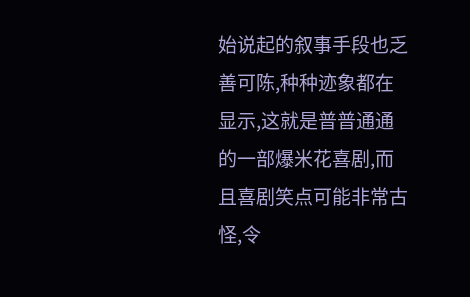始说起的叙事手段也乏善可陈,种种迹象都在显示,这就是普普通通的一部爆米花喜剧,而且喜剧笑点可能非常古怪,令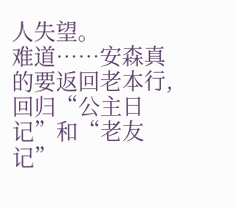人失望。
难道……安森真的要返回老本行,回归“公主日记”和“老友记”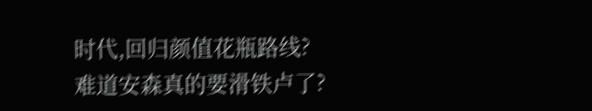时代,回归颜值花瓶路线?
难道安森真的要滑铁卢了?